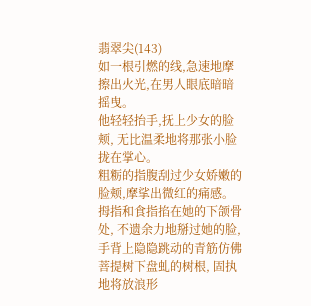翡翠尖(143)
如一根引燃的线,急速地摩擦出火光,在男人眼底暗暗摇曳。
他轻轻抬手,抚上少女的脸颊, 无比温柔地将那张小脸拢在掌心。
粗粝的指腹刮过少女娇嫩的脸颊,摩挲出微红的痛感。拇指和食指掐在她的下颌骨处, 不遗余力地掰过她的脸,手背上隐隐跳动的青筋仿佛菩提树下盘虬的树根, 固执地将放浪形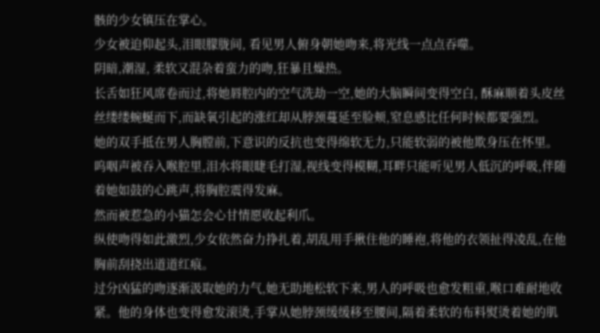骸的少女镇压在掌心。
少女被迫仰起头,泪眼朦胧间, 看见男人俯身朝她吻来,将光线一点点吞噬。
阴暗,潮湿, 柔软又混杂着蛮力的吻,狂暴且燥热。
长舌如狂风席卷而过,将她唇腔内的空气洗劫一空,她的大脑瞬间变得空白, 酥麻顺着头皮丝丝缕缕蜿蜒而下,而缺氧引起的涨红却从脖颈蔓延至脸颊,窒息感比任何时候都要强烈。
她的双手抵在男人胸膛前,下意识的反抗也变得绵软无力,只能软弱的被他欺身压在怀里。
呜咽声被吞入喉腔里,泪水将眼睫毛打湿,视线变得模糊,耳畔只能听见男人低沉的呼吸,伴随着她如鼓的心跳声,将胸腔震得发麻。
然而被惹急的小猫怎会心甘情愿收起利爪。
纵使吻得如此激烈,少女依然奋力挣扎着,胡乱用手揪住他的睡袍,将他的衣领扯得凌乱,在他胸前刮挠出道道红痕。
过分凶猛的吻逐渐汲取她的力气,她无助地松软下来,男人的呼吸也愈发粗重,喉口难耐地收紧。他的身体也变得愈发滚烫,手掌从她脖颈缓缓移至腰间,隔着柔软的布料熨烫着她的肌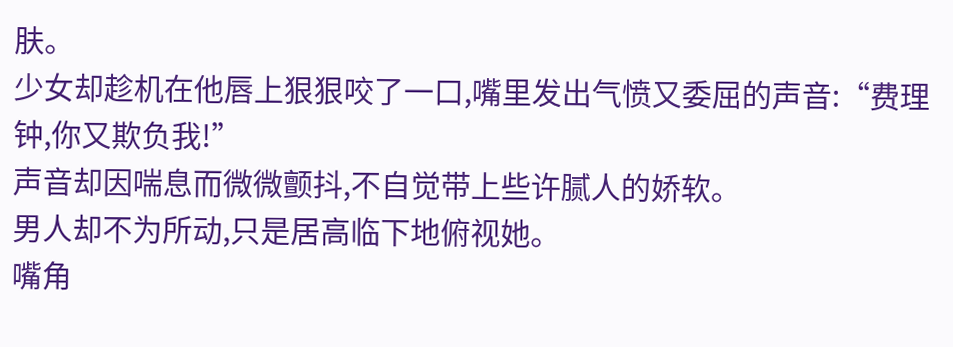肤。
少女却趁机在他唇上狠狠咬了一口,嘴里发出气愤又委屈的声音:“费理钟,你又欺负我!”
声音却因喘息而微微颤抖,不自觉带上些许腻人的娇软。
男人却不为所动,只是居高临下地俯视她。
嘴角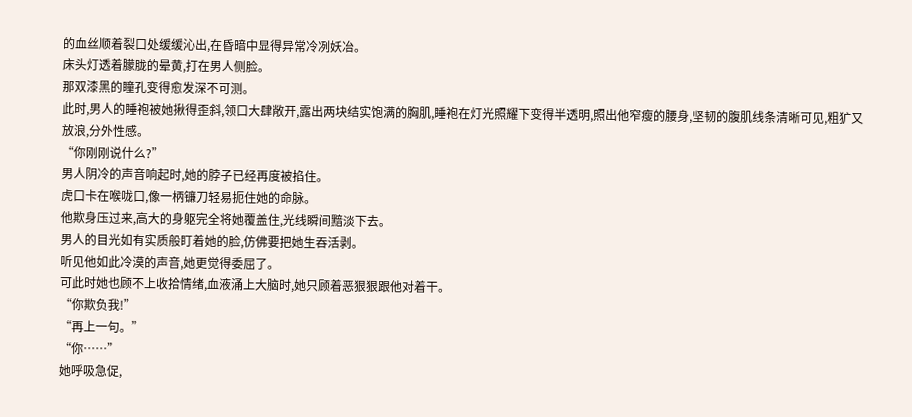的血丝顺着裂口处缓缓沁出,在昏暗中显得异常冷冽妖冶。
床头灯透着朦胧的晕黄,打在男人侧脸。
那双漆黑的瞳孔变得愈发深不可测。
此时,男人的睡袍被她揪得歪斜,领口大肆敞开,露出两块结实饱满的胸肌,睡袍在灯光照耀下变得半透明,照出他窄瘦的腰身,坚韧的腹肌线条清晰可见,粗犷又放浪,分外性感。
“你刚刚说什么?”
男人阴冷的声音响起时,她的脖子已经再度被掐住。
虎口卡在喉咙口,像一柄镰刀轻易扼住她的命脉。
他欺身压过来,高大的身躯完全将她覆盖住,光线瞬间黯淡下去。
男人的目光如有实质般盯着她的脸,仿佛要把她生吞活剥。
听见他如此冷漠的声音,她更觉得委屈了。
可此时她也顾不上收拾情绪,血液涌上大脑时,她只顾着恶狠狠跟他对着干。
“你欺负我!”
“再上一句。”
“你……”
她呼吸急促,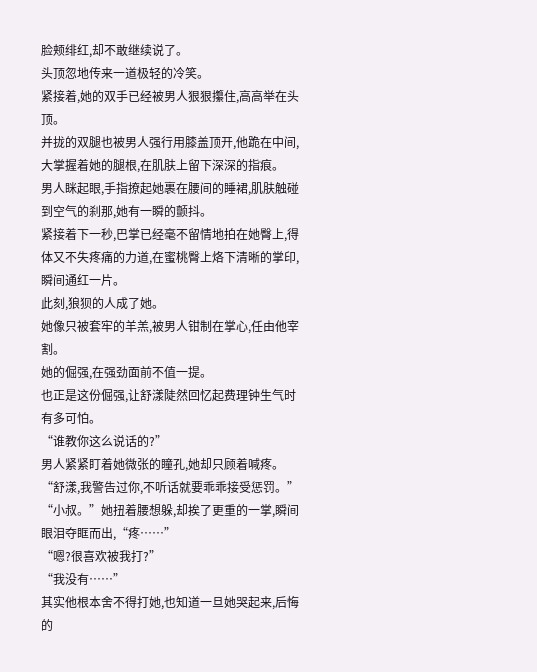脸颊绯红,却不敢继续说了。
头顶忽地传来一道极轻的冷笑。
紧接着,她的双手已经被男人狠狠攥住,高高举在头顶。
并拢的双腿也被男人强行用膝盖顶开,他跪在中间,大掌握着她的腿根,在肌肤上留下深深的指痕。
男人眯起眼,手指撩起她裹在腰间的睡裙,肌肤触碰到空气的刹那,她有一瞬的颤抖。
紧接着下一秒,巴掌已经毫不留情地拍在她臀上,得体又不失疼痛的力道,在蜜桃臀上烙下清晰的掌印,瞬间通红一片。
此刻,狼狈的人成了她。
她像只被套牢的羊羔,被男人钳制在掌心,任由他宰割。
她的倔强,在强劲面前不值一提。
也正是这份倔强,让舒漾陡然回忆起费理钟生气时有多可怕。
“谁教你这么说话的?”
男人紧紧盯着她微张的瞳孔,她却只顾着喊疼。
“舒漾,我警告过你,不听话就要乖乖接受惩罚。”
“小叔。”她扭着腰想躲,却挨了更重的一掌,瞬间眼泪夺眶而出,“疼……”
“嗯?很喜欢被我打?”
“我没有……”
其实他根本舍不得打她,也知道一旦她哭起来,后悔的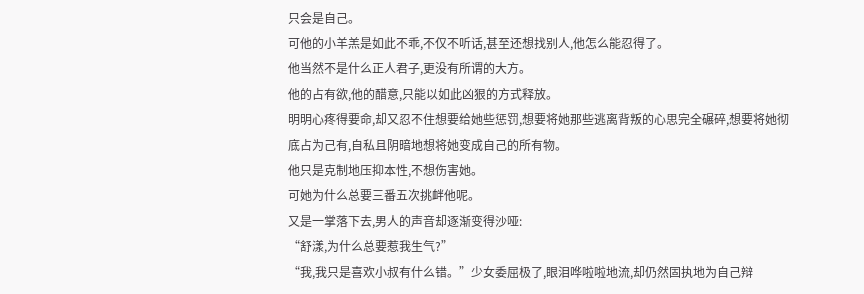只会是自己。
可他的小羊羔是如此不乖,不仅不听话,甚至还想找别人,他怎么能忍得了。
他当然不是什么正人君子,更没有所谓的大方。
他的占有欲,他的醋意,只能以如此凶狠的方式释放。
明明心疼得要命,却又忍不住想要给她些惩罚,想要将她那些逃离背叛的心思完全碾碎,想要将她彻底占为己有,自私且阴暗地想将她变成自己的所有物。
他只是克制地压抑本性,不想伤害她。
可她为什么总要三番五次挑衅他呢。
又是一掌落下去,男人的声音却逐渐变得沙哑:
“舒漾,为什么总要惹我生气?”
“我,我只是喜欢小叔有什么错。”少女委屈极了,眼泪哗啦啦地流,却仍然固执地为自己辩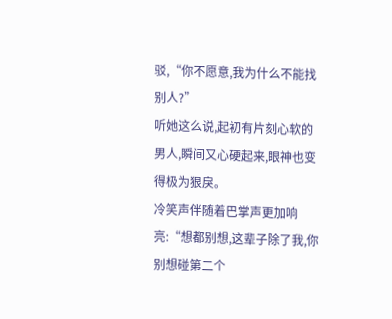驳,“你不愿意,我为什么不能找别人?”
听她这么说,起初有片刻心软的男人,瞬间又心硬起来,眼神也变得极为狠戾。
冷笑声伴随着巴掌声更加响亮:“想都别想,这辈子除了我,你别想碰第二个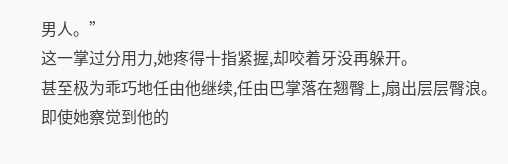男人。”
这一掌过分用力,她疼得十指紧握,却咬着牙没再躲开。
甚至极为乖巧地任由他继续,任由巴掌落在翘臀上,扇出层层臀浪。
即使她察觉到他的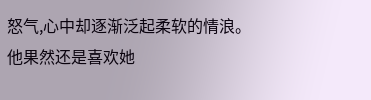怒气,心中却逐渐泛起柔软的情浪。
他果然还是喜欢她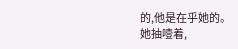的,他是在乎她的。
她抽噎着,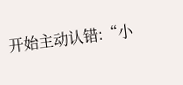开始主动认错:“小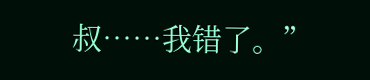叔……我错了。”